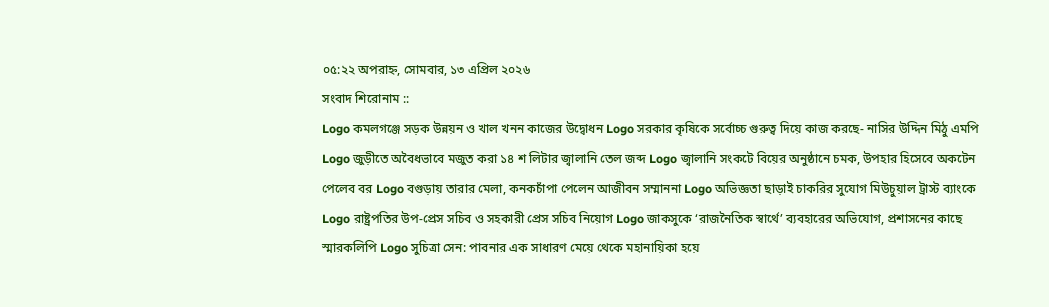০৫:২২ অপরাহ্ন, সোমবার, ১৩ এপ্রিল ২০২৬
সংবাদ শিরোনাম ::
Logo কমলগঞ্জে সড়ক উন্নয়ন ও খাল খনন কাজের উদ্বোধন Logo সরকার কৃষিকে সর্বোচ্চ গুরুত্ব দিয়ে কাজ করছে- নাসির উদ্দিন মিঠু এমপি Logo জুড়ীতে অবৈধভাবে মজুত করা ১৪ শ লিটার জ্বালানি তেল জব্দ Logo জ্বালানি সংকটে বিয়ের অনুষ্ঠানে চমক, উপহার হিসেবে অকটেন পেলেব বর Logo বগুড়ায় তারার মেলা, কনকচাঁপা পেলেন আজীবন সম্মাননা Logo অভিজ্ঞতা ছাড়াই চাকরির সুযোগ মিউচুয়াল ট্রাস্ট ব্যাংকে Logo রাষ্ট্রপতির উপ-প্রেস সচিব ও সহকারী প্রেস সচিব নিয়োগ Logo জাকসুকে ‘রাজনৈতিক স্বার্থে’ ব্যবহারের অভিযোগ, প্রশাসনের কাছে স্মারকলিপি Logo সুচিত্রা সেন: পাবনার এক সাধারণ মেয়ে থেকে মহানায়িকা হয়ে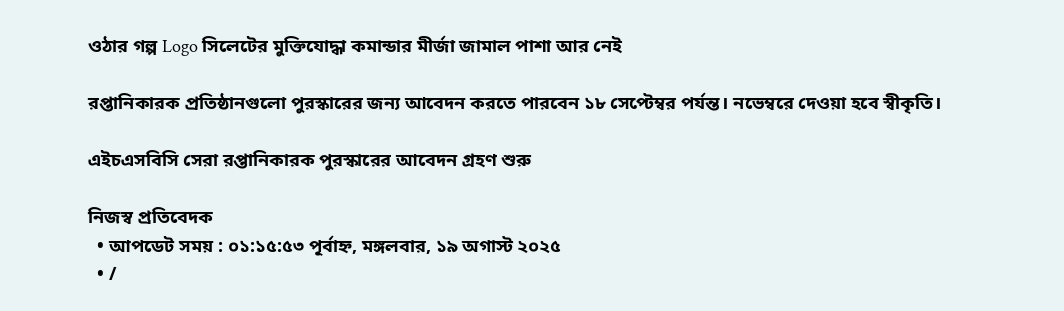ওঠার গল্প Logo সিলেটের মুক্তিযোদ্ধা কমান্ডার মীর্জা জামাল পাশা আর নেই

রপ্তানিকারক প্রতিষ্ঠানগুলো পুরস্কারের জন্য আবেদন করতে পারবেন ১৮ সেপ্টেম্বর পর্যন্ত। নভেম্বরে দেওয়া হবে স্বীকৃতি।

এইচএসবিসি সেরা রপ্তানিকারক পুরস্কারের আবেদন গ্রহণ শুরু

নিজস্ব প্রতিবেদক
  • আপডেট সময় : ০১:১৫:৫৩ পূর্বাহ্ন, মঙ্গলবার, ১৯ অগাস্ট ২০২৫
  • /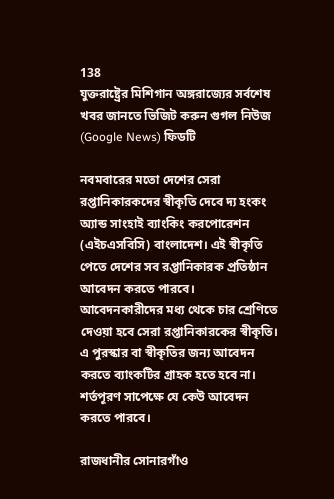138
যুক্তরাষ্ট্রের মিশিগান অঙ্গরাজ্যের সর্বশেষ খবর জানতে ভিজিট করুন গুগল নিউজ (Google News) ফিডটি

নবমবারের মতো দেশের সেরা রপ্তানিকারকদের স্বীকৃতি দেবে দ্য হংকং অ্যান্ড সাংহাই ব্যাংকিং করপোরেশন (এইচএসবিসি) বাংলাদেশ। এই স্বীকৃতি পেতে দেশের সব রপ্তানিকারক প্রতিষ্ঠান আবেদন করতে পারবে। আবেদনকারীদের মধ্য থেকে চার শ্রেণিতে দেওয়া হবে সেরা রপ্তানিকারকের স্বীকৃতি। এ পুরস্কার বা স্বীকৃতির জন্য আবেদন করতে ব্যাংকটির গ্রাহক হতে হবে না। শর্তপূরণ সাপেক্ষে যে কেউ আবেদন করতে পারবে।

রাজধানীর সোনারগাঁও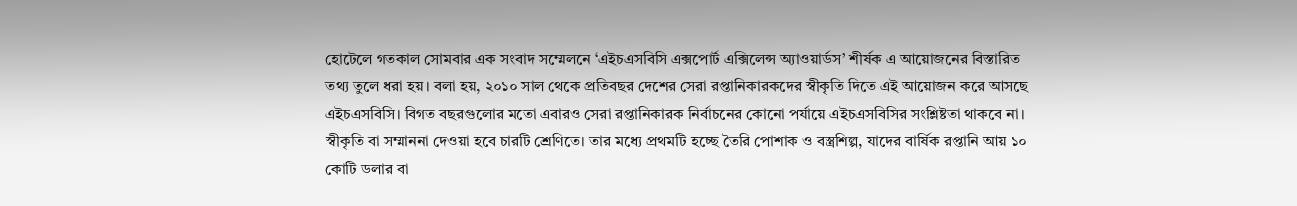হোটেলে গতকাল সোমবার এক সংবাদ সম্মেলনে ‘এইচএসবিসি এক্সপোর্ট এক্সিলেন্স অ্যাওয়ার্ডস’ শীর্ষক এ আয়োজনের বিস্তারিত তথ্য তুলে ধরা হয়। বলা হয়, ২০১০ সাল থেকে প্রতিবছর দেশের সেরা রপ্তানিকারকদের স্বীকৃতি দিতে এই আয়োজন করে আসছে এইচএসবিসি। বিগত বছরগুলোর মতো এবারও সেরা রপ্তানিকারক নির্বাচনের কোনো পর্যায়ে এইচএসবিসির সংশ্লিষ্টতা থাকবে না। স্বীকৃতি বা সম্মাননা দেওয়া হবে চারটি শ্রেণিতে। তার মধ্যে প্রথমটি হচ্ছে তৈরি পোশাক ও বস্ত্রশিল্প, যাদের বার্ষিক রপ্তানি আয় ১০ কোটি ডলার বা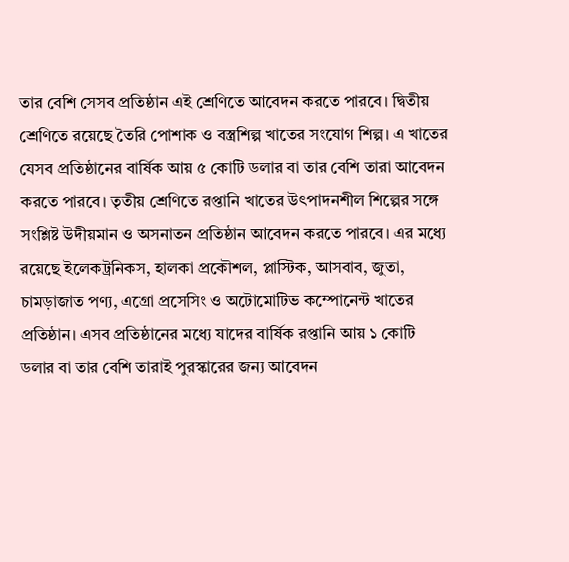তার বেশি সেসব প্রতিষ্ঠান এই শ্রেণিতে আবেদন করতে পারবে। দ্বিতীয় শ্রেণিতে রয়েছে তৈরি পোশাক ও বস্ত্রশিল্প খাতের সংযোগ শিল্প। এ খাতের যেসব প্রতিষ্ঠানের বার্ষিক আয় ৫ কোটি ডলার বা তার বেশি তারা আবেদন করতে পারবে। তৃতীয় শ্রেণিতে রপ্তানি খাতের উৎপাদনশীল শিল্পের সঙ্গে সংশ্লিষ্ট উদীয়মান ও অসনাতন প্রতিষ্ঠান আবেদন করতে পারবে। এর মধ্যে রয়েছে ইলেকট্রনিকস, হালকা প্রকৌশল, প্লাস্টিক, আসবাব, জুতা, চামড়াজাত পণ্য, এগ্রো প্রসেসিং ও অটোমোটিভ কম্পোনেন্ট খাতের প্রতিষ্ঠান। এসব প্রতিষ্ঠানের মধ্যে যাদের বার্ষিক রপ্তানি আয় ১ কোটি ডলার বা তার বেশি তারাই পুরস্কারের জন্য আবেদন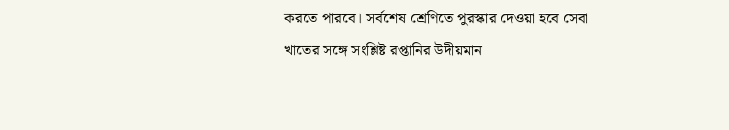করতে পারবে। সর্বশেষ শ্রেণিতে পুরস্কার দেওয়া হবে সেবা খাতের সঙ্গে সংশ্লিষ্ট রপ্তানির উদীয়মান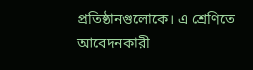প্রতিষ্ঠানগুলোকে। এ শ্রেণিতে আবেদনকারী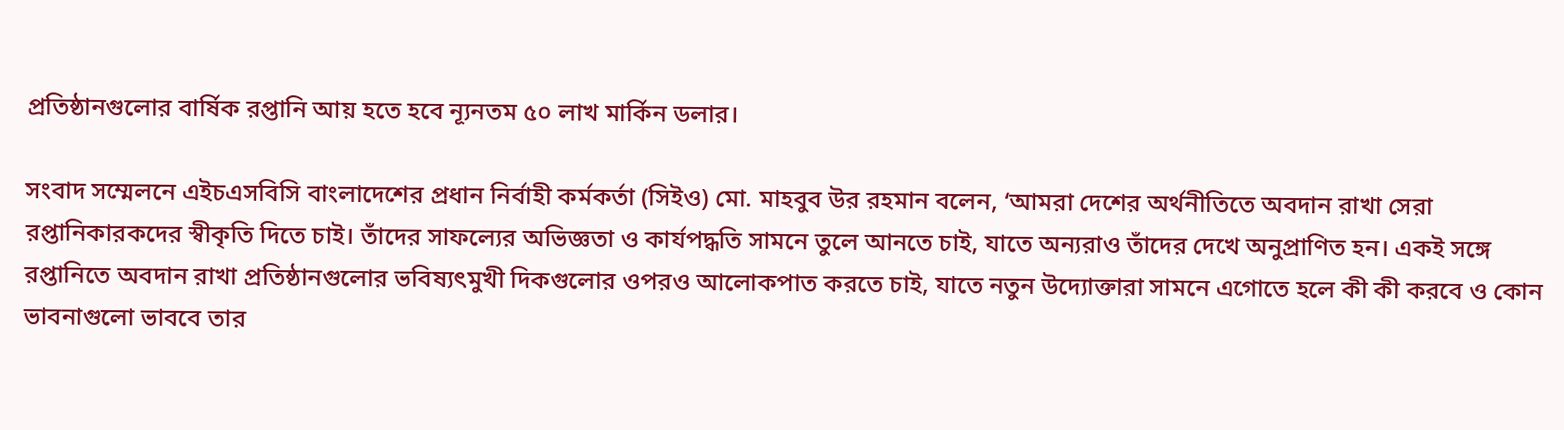প্রতিষ্ঠানগুলোর বার্ষিক রপ্তানি আয় হতে হবে ন্যূনতম ৫০ লাখ মার্কিন ডলার।

সংবাদ সম্মেলনে এইচএসবিসি বাংলাদেশের প্রধান নির্বাহী কর্মকর্তা (সিইও) মো. মাহবুব উর রহমান বলেন, ‘আমরা দেশের অর্থনীতিতে অবদান রাখা সেরা রপ্তানিকারকদের স্বীকৃতি দিতে চাই। তাঁদের সাফল্যের অভিজ্ঞতা ও কার্যপদ্ধতি সামনে তুলে আনতে চাই, যাতে অন্যরাও তাঁদের দেখে অনুপ্রাণিত হন। একই সঙ্গে রপ্তানিতে অবদান রাখা প্রতিষ্ঠানগুলোর ভবিষ্যৎমুখী দিকগুলোর ওপরও আলোকপাত করতে চাই, যাতে নতুন উদ্যোক্তারা সামনে এগোতে হলে কী কী করবে ও কোন ভাবনাগুলো ভাববে তার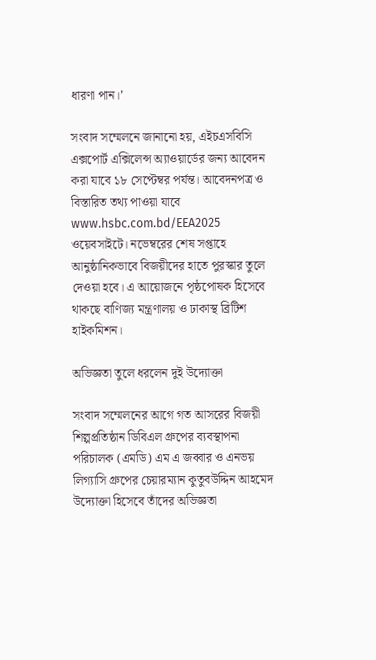ধারণা পান।’

সংবাদ সম্মেলনে জানানো হয়, এইচএসবিসি এক্সপোর্ট এক্সিলেন্স অ্যাওয়ার্ডের জন্য আবেদন করা যাবে ১৮ সেপ্টেম্বর পর্যন্ত। আবেদনপত্র ও বিস্তারিত তথ্য পাওয়া যাবে www.hsbc.com.bd/EEA2025 ওয়েবসাইটে। নভেম্বরের শেষ সপ্তাহে আনুষ্ঠানিকভাবে বিজয়ীদের হাতে পুরস্কার তুলে দেওয়া হবে। এ আয়োজনে পৃষ্ঠপোষক হিসেবে থাকছে বাণিজ্য মন্ত্রণালয় ও ঢাকাস্থ ব্রিটিশ হাইকমিশন।

অভিজ্ঞতা তুলে ধরলেন দুই উদ্যোক্তা

সংবাদ সম্মেলনের আগে গত আসরের বিজয়ী শিল্পপ্রতিষ্ঠান ডিবিএল গ্রুপের ব্যবস্থাপনা পরিচালক (এমডি) এম এ জব্বার ও এনভয় লিগ্যাসি গ্রুপের চেয়ারম্যান কুতুবউদ্দিন আহমেদ উদ্যোক্তা হিসেবে তাঁদের অভিজ্ঞতা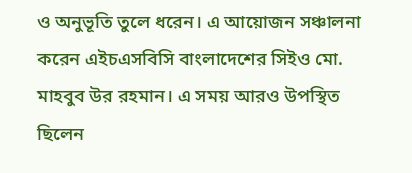ও অনুভূতি তুলে ধরেন। এ আয়োজন সঞ্চালনা করেন এইচএসবিসি বাংলাদেশের সিইও মো. মাহবুব উর রহমান। এ সময় আরও উপস্থিত ছিলেন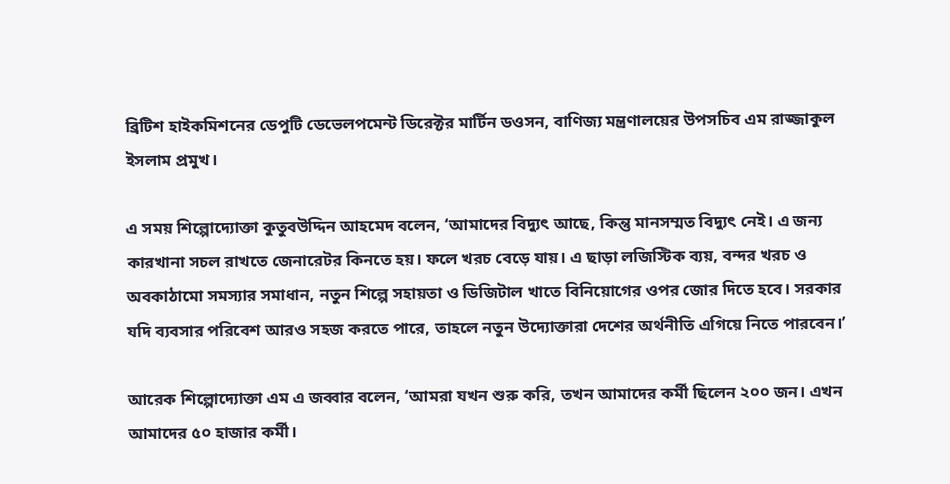ব্রিটিশ হাইকমিশনের ডেপুটি ডেভেলপমেন্ট ডিরেক্টর মার্টিন ডওসন, বাণিজ্য মন্ত্রণালয়ের উপসচিব এম রাজ্জাকুল ইসলাম প্রমুখ।

এ সময় শিল্পোদ্যোক্তা কুতুবউদ্দিন আহমেদ বলেন, ‘আমাদের বিদ্যুৎ আছে, কিন্তু মানসম্মত বিদ্যুৎ নেই। এ জন্য কারখানা সচল রাখতে জেনারেটর কিনতে হয়। ফলে খরচ বেড়ে যায়। এ ছাড়া লজিস্টিক ব্যয়, বন্দর খরচ ও অবকাঠামো সমস্যার সমাধান, নতুন শিল্পে সহায়তা ও ডিজিটাল খাতে বিনিয়োগের ওপর জোর দিতে হবে। সরকার যদি ব্যবসার পরিবেশ আরও সহজ করতে পারে, তাহলে নতুন উদ্যোক্তারা দেশের অর্থনীতি এগিয়ে নিতে পারবেন।’

আরেক শিল্পোদ্যোক্তা এম এ জব্বার বলেন, ‘আমরা যখন শুরু করি, তখন আমাদের কর্মী ছিলেন ২০০ জন। এখন আমাদের ৫০ হাজার কর্মী।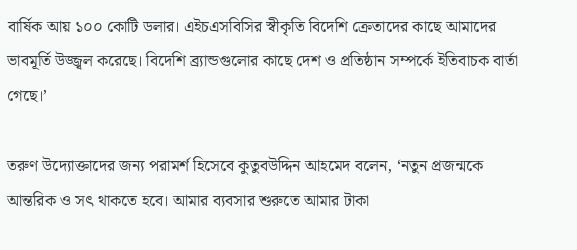বার্ষিক আয় ১০০ কোটি ডলার। এইচএসবিসির স্বীকৃতি বিদেশি ক্রেতাদের কাছে আমাদের ভাবমূর্তি উজ্জ্বল করেছে। বিদেশি ব্র্যান্ডগুলোর কাছে দেশ ও প্রতিষ্ঠান সম্পর্কে ইতিবাচক বার্তা গেছে।’

তরুণ উদ্যোক্তাদের জন্য পরামর্শ হিসেবে কুতুবউদ্দিন আহমেদ বলেন, ‘নতুন প্রজন্মকে আন্তরিক ও সৎ থাকতে হবে। আমার ব্যবসার শুরুতে আমার টাকা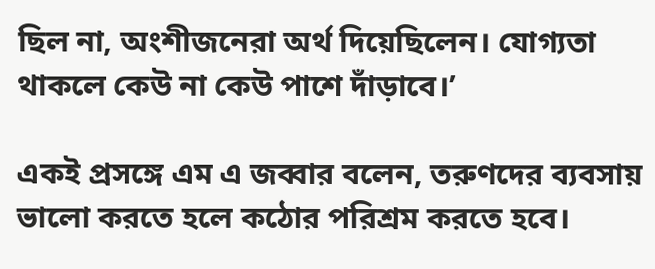ছিল না, অংশীজনেরা অর্থ দিয়েছিলেন। যোগ্যতা থাকলে কেউ না কেউ পাশে দাঁড়াবে।’

একই প্রসঙ্গে এম এ জব্বার বলেন, তরুণদের ব্যবসায় ভালো করতে হলে কঠোর পরিশ্রম করতে হবে।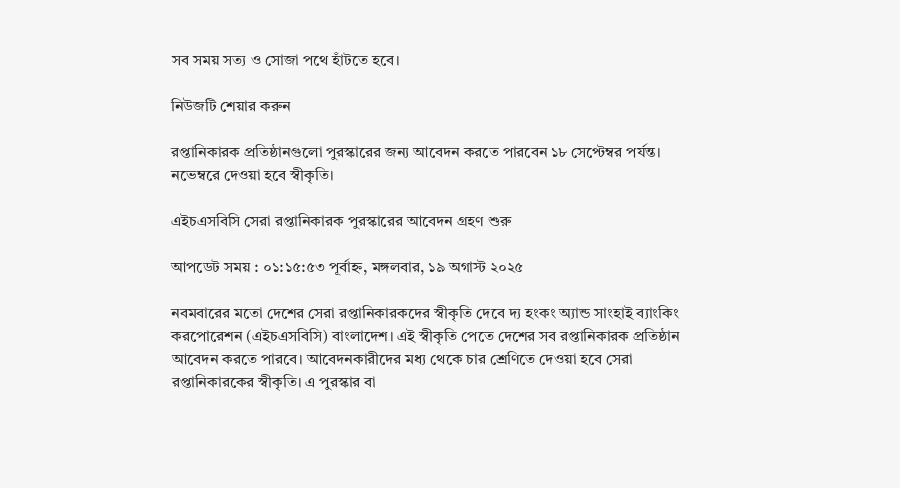সব সময় সত্য ও সোজা পথে হাঁটতে হবে।

নিউজটি শেয়ার করুন

রপ্তানিকারক প্রতিষ্ঠানগুলো পুরস্কারের জন্য আবেদন করতে পারবেন ১৮ সেপ্টেম্বর পর্যন্ত। নভেম্বরে দেওয়া হবে স্বীকৃতি।

এইচএসবিসি সেরা রপ্তানিকারক পুরস্কারের আবেদন গ্রহণ শুরু

আপডেট সময় : ০১:১৫:৫৩ পূর্বাহ্ন, মঙ্গলবার, ১৯ অগাস্ট ২০২৫

নবমবারের মতো দেশের সেরা রপ্তানিকারকদের স্বীকৃতি দেবে দ্য হংকং অ্যান্ড সাংহাই ব্যাংকিং করপোরেশন (এইচএসবিসি) বাংলাদেশ। এই স্বীকৃতি পেতে দেশের সব রপ্তানিকারক প্রতিষ্ঠান আবেদন করতে পারবে। আবেদনকারীদের মধ্য থেকে চার শ্রেণিতে দেওয়া হবে সেরা রপ্তানিকারকের স্বীকৃতি। এ পুরস্কার বা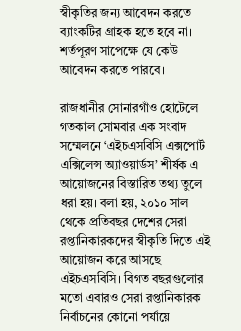স্বীকৃতির জন্য আবেদন করতে ব্যাংকটির গ্রাহক হতে হবে না। শর্তপূরণ সাপেক্ষে যে কেউ আবেদন করতে পারবে।

রাজধানীর সোনারগাঁও হোটেলে গতকাল সোমবার এক সংবাদ সম্মেলনে ‘এইচএসবিসি এক্সপোর্ট এক্সিলেন্স অ্যাওয়ার্ডস’ শীর্ষক এ আয়োজনের বিস্তারিত তথ্য তুলে ধরা হয়। বলা হয়, ২০১০ সাল থেকে প্রতিবছর দেশের সেরা রপ্তানিকারকদের স্বীকৃতি দিতে এই আয়োজন করে আসছে এইচএসবিসি। বিগত বছরগুলোর মতো এবারও সেরা রপ্তানিকারক নির্বাচনের কোনো পর্যায়ে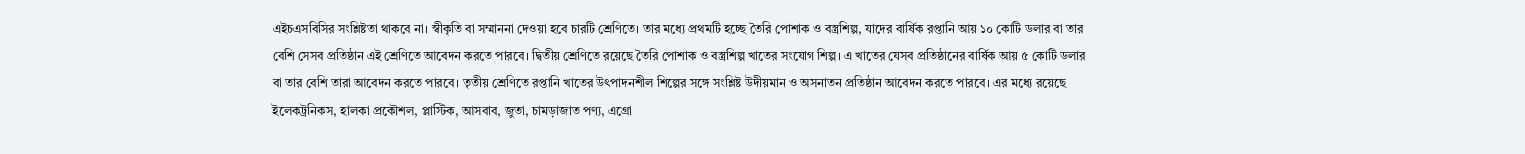এইচএসবিসির সংশ্লিষ্টতা থাকবে না। স্বীকৃতি বা সম্মাননা দেওয়া হবে চারটি শ্রেণিতে। তার মধ্যে প্রথমটি হচ্ছে তৈরি পোশাক ও বস্ত্রশিল্প, যাদের বার্ষিক রপ্তানি আয় ১০ কোটি ডলার বা তার বেশি সেসব প্রতিষ্ঠান এই শ্রেণিতে আবেদন করতে পারবে। দ্বিতীয় শ্রেণিতে রয়েছে তৈরি পোশাক ও বস্ত্রশিল্প খাতের সংযোগ শিল্প। এ খাতের যেসব প্রতিষ্ঠানের বার্ষিক আয় ৫ কোটি ডলার বা তার বেশি তারা আবেদন করতে পারবে। তৃতীয় শ্রেণিতে রপ্তানি খাতের উৎপাদনশীল শিল্পের সঙ্গে সংশ্লিষ্ট উদীয়মান ও অসনাতন প্রতিষ্ঠান আবেদন করতে পারবে। এর মধ্যে রয়েছে ইলেকট্রনিকস, হালকা প্রকৌশল, প্লাস্টিক, আসবাব, জুতা, চামড়াজাত পণ্য, এগ্রো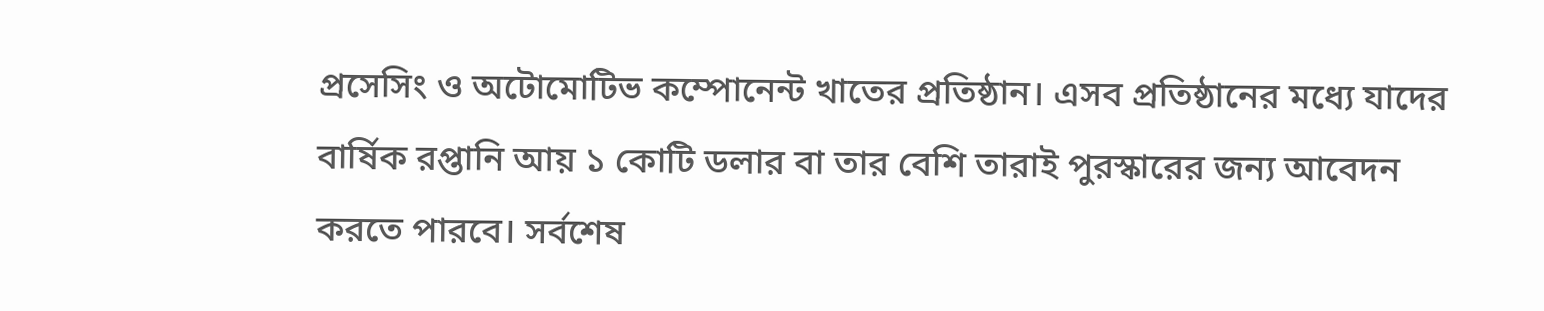প্রসেসিং ও অটোমোটিভ কম্পোনেন্ট খাতের প্রতিষ্ঠান। এসব প্রতিষ্ঠানের মধ্যে যাদের বার্ষিক রপ্তানি আয় ১ কোটি ডলার বা তার বেশি তারাই পুরস্কারের জন্য আবেদন করতে পারবে। সর্বশেষ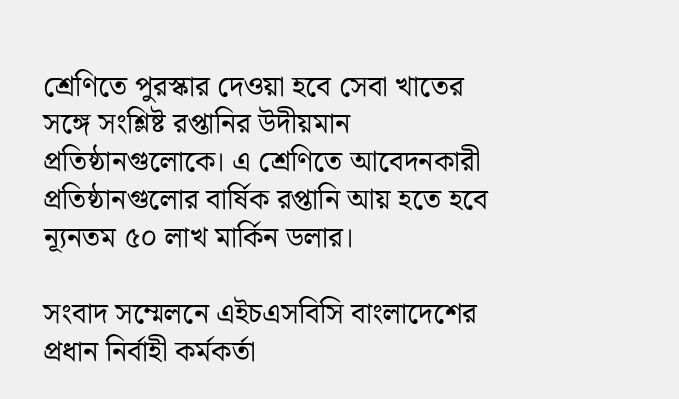শ্রেণিতে পুরস্কার দেওয়া হবে সেবা খাতের সঙ্গে সংশ্লিষ্ট রপ্তানির উদীয়মান প্রতিষ্ঠানগুলোকে। এ শ্রেণিতে আবেদনকারী প্রতিষ্ঠানগুলোর বার্ষিক রপ্তানি আয় হতে হবে ন্যূনতম ৫০ লাখ মার্কিন ডলার।

সংবাদ সম্মেলনে এইচএসবিসি বাংলাদেশের প্রধান নির্বাহী কর্মকর্তা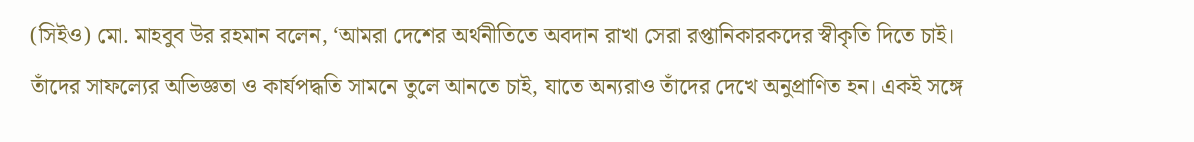(সিইও) মো. মাহবুব উর রহমান বলেন, ‘আমরা দেশের অর্থনীতিতে অবদান রাখা সেরা রপ্তানিকারকদের স্বীকৃতি দিতে চাই। তাঁদের সাফল্যের অভিজ্ঞতা ও কার্যপদ্ধতি সামনে তুলে আনতে চাই, যাতে অন্যরাও তাঁদের দেখে অনুপ্রাণিত হন। একই সঙ্গে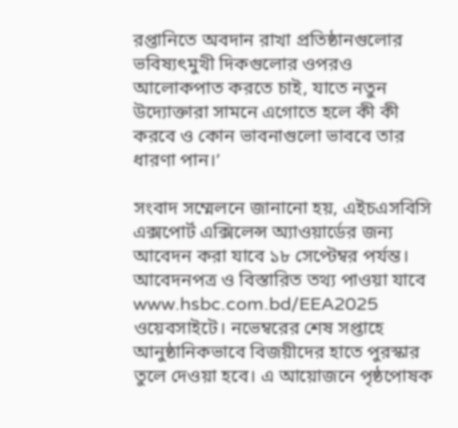রপ্তানিতে অবদান রাখা প্রতিষ্ঠানগুলোর ভবিষ্যৎমুখী দিকগুলোর ওপরও আলোকপাত করতে চাই, যাতে নতুন উদ্যোক্তারা সামনে এগোতে হলে কী কী করবে ও কোন ভাবনাগুলো ভাববে তার ধারণা পান।’

সংবাদ সম্মেলনে জানানো হয়, এইচএসবিসি এক্সপোর্ট এক্সিলেন্স অ্যাওয়ার্ডের জন্য আবেদন করা যাবে ১৮ সেপ্টেম্বর পর্যন্ত। আবেদনপত্র ও বিস্তারিত তথ্য পাওয়া যাবে www.hsbc.com.bd/EEA2025 ওয়েবসাইটে। নভেম্বরের শেষ সপ্তাহে আনুষ্ঠানিকভাবে বিজয়ীদের হাতে পুরস্কার তুলে দেওয়া হবে। এ আয়োজনে পৃষ্ঠপোষক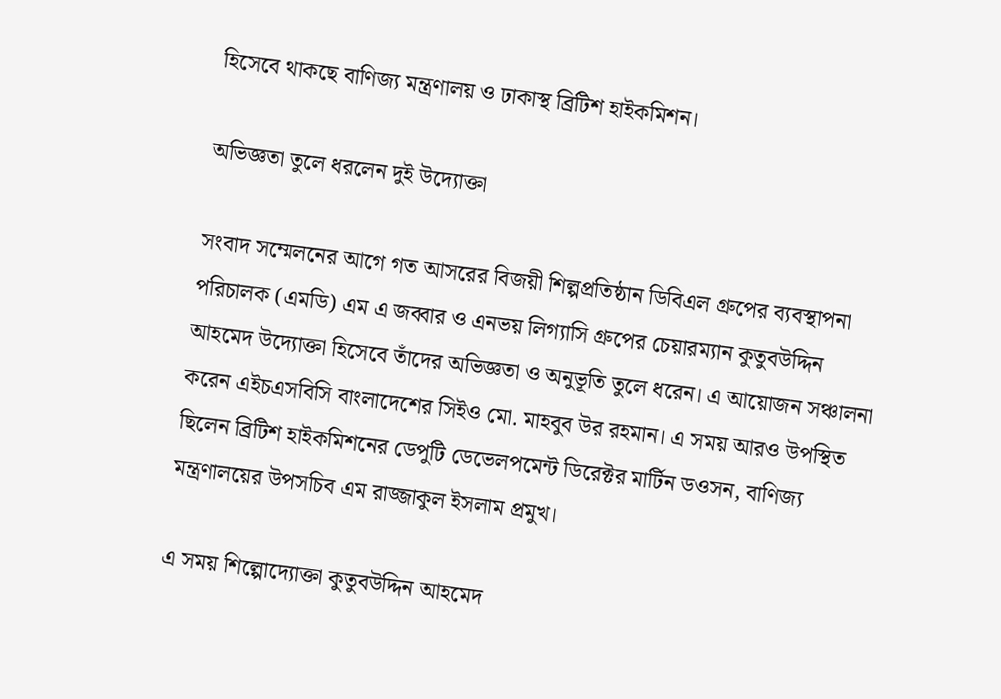হিসেবে থাকছে বাণিজ্য মন্ত্রণালয় ও ঢাকাস্থ ব্রিটিশ হাইকমিশন।

অভিজ্ঞতা তুলে ধরলেন দুই উদ্যোক্তা

সংবাদ সম্মেলনের আগে গত আসরের বিজয়ী শিল্পপ্রতিষ্ঠান ডিবিএল গ্রুপের ব্যবস্থাপনা পরিচালক (এমডি) এম এ জব্বার ও এনভয় লিগ্যাসি গ্রুপের চেয়ারম্যান কুতুবউদ্দিন আহমেদ উদ্যোক্তা হিসেবে তাঁদের অভিজ্ঞতা ও অনুভূতি তুলে ধরেন। এ আয়োজন সঞ্চালনা করেন এইচএসবিসি বাংলাদেশের সিইও মো. মাহবুব উর রহমান। এ সময় আরও উপস্থিত ছিলেন ব্রিটিশ হাইকমিশনের ডেপুটি ডেভেলপমেন্ট ডিরেক্টর মার্টিন ডওসন, বাণিজ্য মন্ত্রণালয়ের উপসচিব এম রাজ্জাকুল ইসলাম প্রমুখ।

এ সময় শিল্পোদ্যোক্তা কুতুবউদ্দিন আহমেদ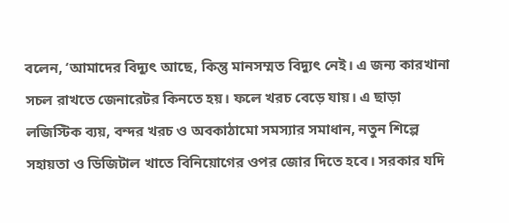বলেন, ‘আমাদের বিদ্যুৎ আছে, কিন্তু মানসম্মত বিদ্যুৎ নেই। এ জন্য কারখানা সচল রাখতে জেনারেটর কিনতে হয়। ফলে খরচ বেড়ে যায়। এ ছাড়া লজিস্টিক ব্যয়, বন্দর খরচ ও অবকাঠামো সমস্যার সমাধান, নতুন শিল্পে সহায়তা ও ডিজিটাল খাতে বিনিয়োগের ওপর জোর দিতে হবে। সরকার যদি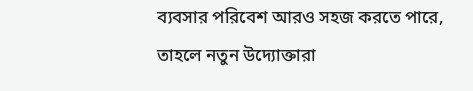ব্যবসার পরিবেশ আরও সহজ করতে পারে, তাহলে নতুন উদ্যোক্তারা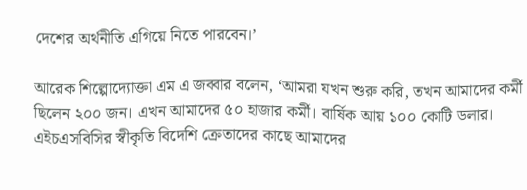দেশের অর্থনীতি এগিয়ে নিতে পারবেন।’

আরেক শিল্পোদ্যোক্তা এম এ জব্বার বলেন, ‘আমরা যখন শুরু করি, তখন আমাদের কর্মী ছিলেন ২০০ জন। এখন আমাদের ৫০ হাজার কর্মী। বার্ষিক আয় ১০০ কোটি ডলার। এইচএসবিসির স্বীকৃতি বিদেশি ক্রেতাদের কাছে আমাদের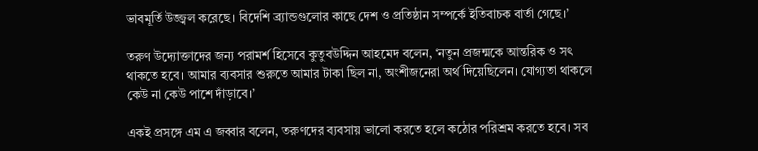ভাবমূর্তি উজ্জ্বল করেছে। বিদেশি ব্র্যান্ডগুলোর কাছে দেশ ও প্রতিষ্ঠান সম্পর্কে ইতিবাচক বার্তা গেছে।’

তরুণ উদ্যোক্তাদের জন্য পরামর্শ হিসেবে কুতুবউদ্দিন আহমেদ বলেন, ‘নতুন প্রজন্মকে আন্তরিক ও সৎ থাকতে হবে। আমার ব্যবসার শুরুতে আমার টাকা ছিল না, অংশীজনেরা অর্থ দিয়েছিলেন। যোগ্যতা থাকলে কেউ না কেউ পাশে দাঁড়াবে।’

একই প্রসঙ্গে এম এ জব্বার বলেন, তরুণদের ব্যবসায় ভালো করতে হলে কঠোর পরিশ্রম করতে হবে। সব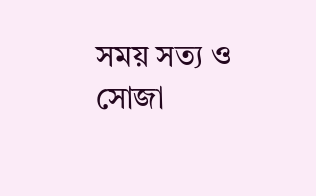সময় সত্য ও সোজা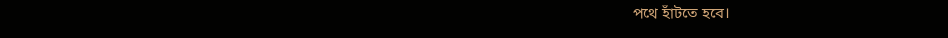পথে হাঁটতে হবে।